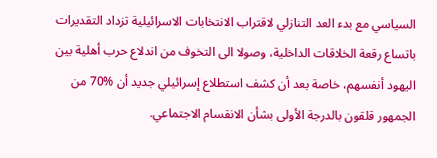السياسي مع بدء العد التنازلي لاقتراب الانتخابات الاسرائيلية تزداد التقديرات باتساع رقعة الخلاقات الداخلية، وصولا الى التخوف من اندلاع حرب أهلية بين اليهود أنفسهم، خاصة بعد أن كشف استطلاع إسرائيلي جديد أن %70 من الجمهور قلقون بالدرجة الأولى بشأن الانقسام الاجتماعي.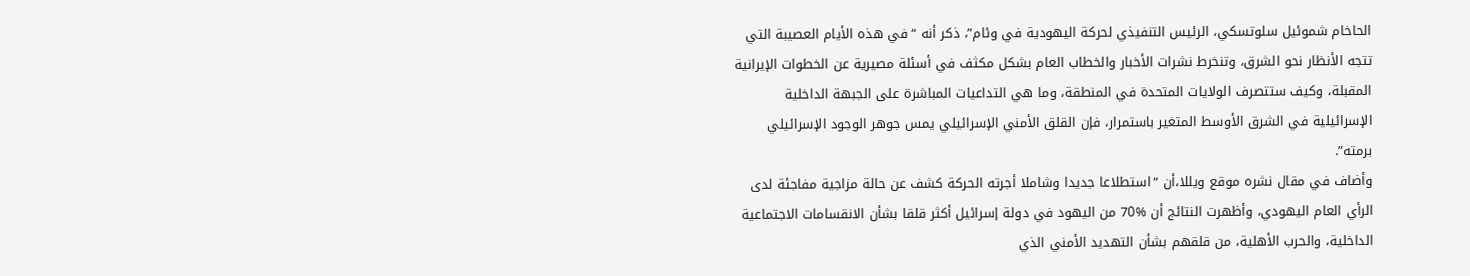الحاخام شموئيل سلوتسكي، الرئيس التنفيذي لحركة اليهودية في وئام”، ذكر أنه “في هذه الأيام العصيبة التي تتجه الأنظار نحو الشرق، وتنخرط نشرات الأخبار والخطاب العام بشكل مكثف في أسئلة مصيرية عن الخطوات الإيرانية المقبلة، وكيف ستتصرف الولايات المتحدة في المنطقة، وما هي التداعيات المباشرة على الجبهة الداخلية الإسرائيلية في الشرق الأوسط المتغير باستمرار، فإن القلق الأمني الإسرائيلي يمس جوهر الوجود الإسرائيلي برمته”.
وأضاف في مقال نشره موقع ويللا،أن “استطلاعا جديدا وشاملا أجرته الحركة كشف عن حالة مزاجية مفاجئة لدى الرأي العام اليهودي، وأظهرت النتائج أن %70 من اليهود في دولة إسرائيل أكثر قلقا بشأن الانقسامات الاجتماعية الداخلية، والحرب الأهلية، من قلقهم بشأن التهديد الأمني الذي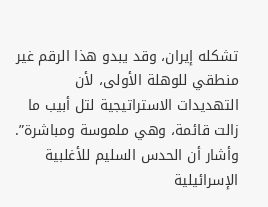تشكله إيران، وقد يبدو هذا الرقم غير منطقي للوهلة الأولى، لأن التهديدات الاستراتيجية لتل أبيب ما زالت قائمة، وهي ملموسة ومباشرة”.
وأشار أن الحدس السليم للأغلبية الإسرائيلية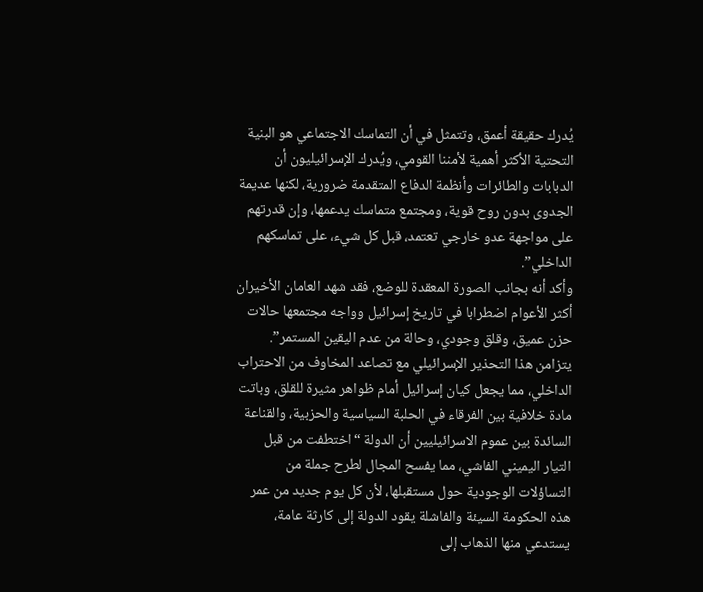يُدرك حقيقة أعمق، وتتمثل في أن التماسك الاجتماعي هو البنية التحتية الأكثر أهمية لأمننا القومي، ويُدرك الإسرائيليون أن الدبابات والطائرات وأنظمة الدفاع المتقدمة ضرورية، لكنها عديمة الجدوى بدون روح قوية، ومجتمع متماسك يدعمها، وإن قدرتهم على مواجهة عدو خارجي تعتمد، قبل كل شيء، على تماسكهم الداخلي”.
وأكد أنه بجانب الصورة المعقدة للوضع، فقد شهد العامان الأخيران أكثر الأعوام اضطرابا في تاريخ إسرائيل وواجه مجتمعها حالات حزن عميق، وقلق وجودي، وحالة من عدم اليقين المستمر”.
يتزامن هذا التحذير الإسرائيلي مع تصاعد المخاوف من الاحتراب الداخلي، مما يجعل كيان إسرائيل أمام ظواهر مثيرة للقلق، وباتت مادة خلافية بين الفرقاء في الحلبة السياسية والحزبية، والقناعة السائدة بين عموم الاسرائيليين أن الدولة “اختطفت من قبل التيار اليميني الفاشي، مما يفسح المجال لطرح جملة من التساؤلات الوجودية حول مستقبلها، لأن كل يوم جديد من عمر هذه الحكومة السيئة والفاشلة يقود الدولة إلى كارثة عامة، يستدعي منها الذهاب إلى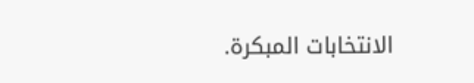الانتخابات المبكرة.